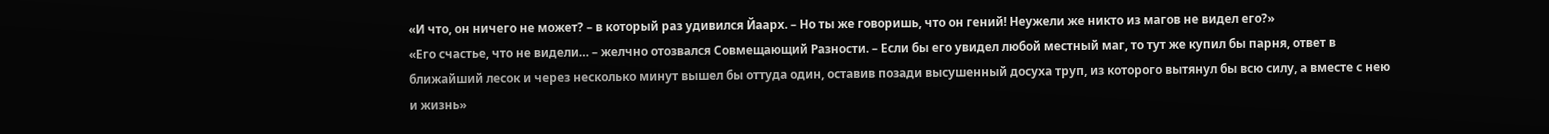«И что, он ничего не может? – в который раз удивился Йаарх. – Но ты же говоришь, что он гений! Неужели же никто из магов не видел его?»
«Его счастье, что не видели… – желчно отозвался Совмещающий Разности. – Если бы его увидел любой местный маг, то тут же купил бы парня, ответ в ближайший лесок и через несколько минут вышел бы оттуда один, оставив позади высушенный досуха труп, из которого вытянул бы всю силу, а вместе с нею и жизнь»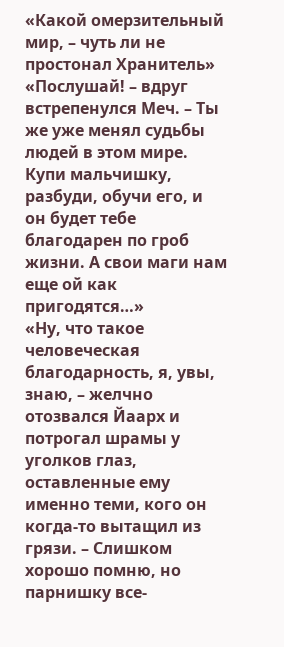«Какой омерзительный мир, – чуть ли не простонал Хранитель»
«Послушай! – вдруг встрепенулся Меч. – Ты же уже менял судьбы людей в этом мире. Купи мальчишку, разбуди, обучи его, и он будет тебе благодарен по гроб жизни. А свои маги нам еще ой как пригодятся…»
«Ну, что такое человеческая благодарность, я, увы, знаю, – желчно отозвался Йаарх и потрогал шрамы у уголков глаз, оставленные ему именно теми, кого он когда-то вытащил из грязи. – Слишком хорошо помню, но парнишку все-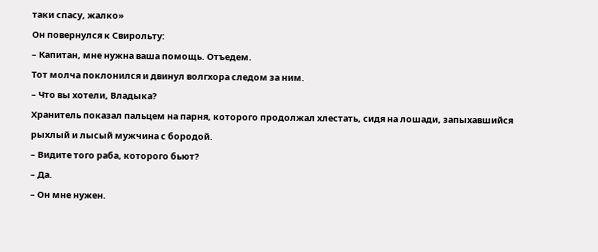таки спасу, жалко»
Он повернулся к Свирольту:
– Капитан, мне нужна ваша помощь. Отъедем.
Тот молча поклонился и двинул волгхора следом за ним.
– Что вы хотели, Владыка?
Хранитель показал пальцем на парня, которого продолжал хлестать, сидя на лошади, запыхавшийся рыхлый и лысый мужчина с бородой.
– Видите того раба, которого бьют?
– Да.
– Он мне нужен.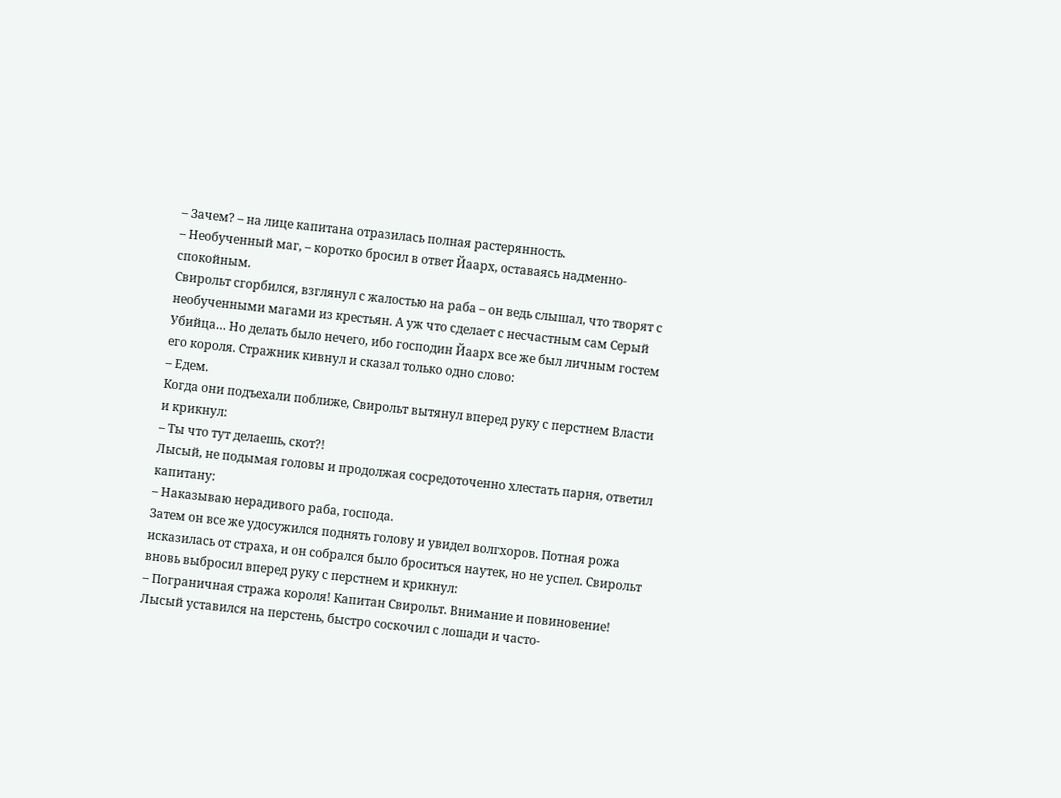– Зачем? – на лице капитана отразилась полная растерянность.
– Необученный маг, – коротко бросил в ответ Йаарх, оставаясь надменно-спокойным.
Свирольт сгорбился, взглянул с жалостью на раба – он ведь слышал, что творят с необученными магами из крестьян. А уж что сделает с несчастным сам Серый Убийца… Но делать было нечего, ибо господин Йаарх все же был личным гостем его короля. Стражник кивнул и сказал только одно слово:
– Едем.
Когда они подъехали поближе, Свирольт вытянул вперед руку с перстнем Власти и крикнул:
– Ты что тут делаешь, скот?!
Лысый, не подымая головы и продолжая сосредоточенно хлестать парня, ответил капитану:
– Наказываю нерадивого раба, господа.
Затем он все же удосужился поднять голову и увидел волгхоров. Потная рожа исказилась от страха, и он собрался было броситься наутек, но не успел. Свирольт вновь выбросил вперед руку с перстнем и крикнул:
– Пограничная стража короля! Капитан Свирольт. Внимание и повиновение!
Лысый уставился на перстень, быстро соскочил с лошади и часто-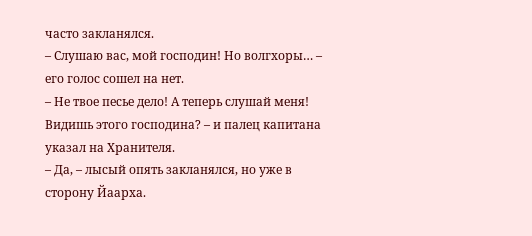часто закланялся.
– Слушаю вас, мой господин! Но волгхоры… – его голос сошел на нет.
– Не твое песье дело! А теперь слушай меня! Видишь этого господина? – и палец капитана указал на Хранителя.
– Да, – лысый опять закланялся, но уже в сторону Йаарха.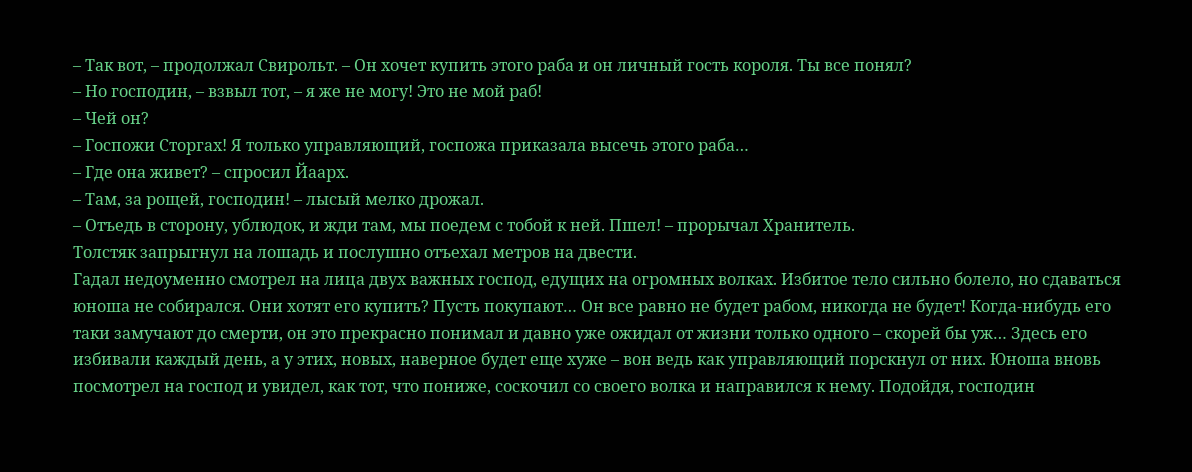– Так вот, – продолжал Свирольт. – Он хочет купить этого раба и он личный гость короля. Ты все понял?
– Но господин, – взвыл тот, – я же не могу! Это не мой раб!
– Чей он?
– Госпожи Сторгах! Я только управляющий, госпожа приказала высечь этого раба…
– Где она живет? – спросил Йаарх.
– Там, за рощей, господин! – лысый мелко дрожал.
– Отъедь в сторону, ублюдок, и жди там, мы поедем с тобой к ней. Пшел! – прорычал Хранитель.
Толстяк запрыгнул на лошадь и послушно отъехал метров на двести.
Гадал недоуменно смотрел на лица двух важных господ, едущих на огромных волках. Избитое тело сильно болело, но сдаваться юноша не собирался. Они хотят его купить? Пусть покупают… Он все равно не будет рабом, никогда не будет! Когда-нибудь его таки замучают до смерти, он это прекрасно понимал и давно уже ожидал от жизни только одного – скорей бы уж… Здесь его избивали каждый день, а у этих, новых, наверное будет еще хуже – вон ведь как управляющий порскнул от них. Юноша вновь посмотрел на господ и увидел, как тот, что пониже, соскочил со своего волка и направился к нему. Подойдя, господин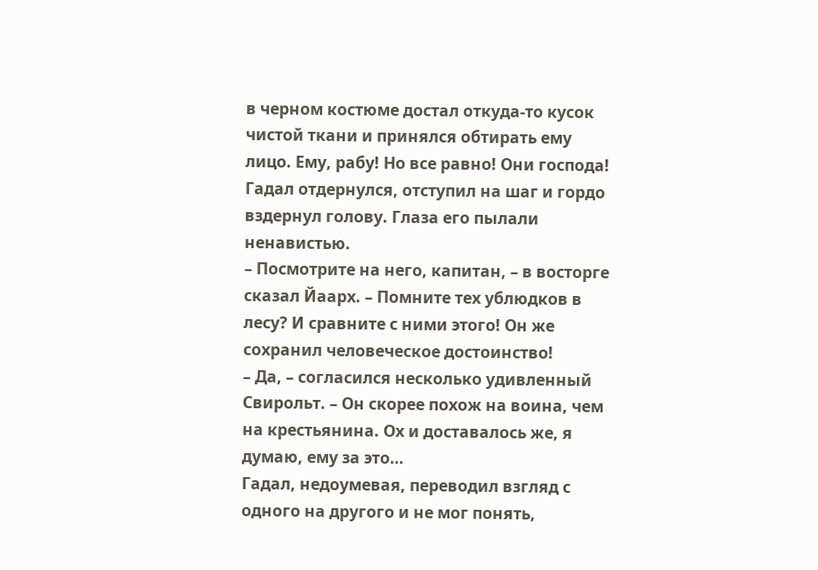в черном костюме достал откуда-то кусок чистой ткани и принялся обтирать ему лицо. Ему, рабу! Но все равно! Они господа! Гадал отдернулся, отступил на шаг и гордо вздернул голову. Глаза его пылали ненавистью.
– Посмотрите на него, капитан, – в восторге сказал Йаарх. – Помните тех ублюдков в лесу? И сравните с ними этого! Он же сохранил человеческое достоинство!
– Да, – согласился несколько удивленный Свирольт. – Он скорее похож на воина, чем на крестьянина. Ох и доставалось же, я думаю, ему за это…
Гадал, недоумевая, переводил взгляд с одного на другого и не мог понять,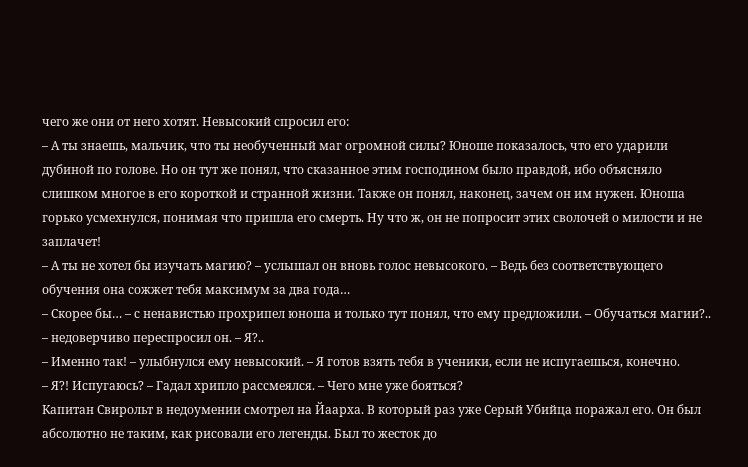чего же они от него хотят. Невысокий спросил его:
– А ты знаешь, мальчик, что ты необученный маг огромной силы? Юноше показалось, что его ударили дубиной по голове. Но он тут же понял, что сказанное этим господином было правдой, ибо объясняло слишком многое в его короткой и странной жизни. Также он понял, наконец, зачем он им нужен. Юноша горько усмехнулся, понимая что пришла его смерть. Ну что ж, он не попросит этих сволочей о милости и не заплачет!
– А ты не хотел бы изучать магию? – услышал он вновь голос невысокого. – Ведь без соответствующего обучения она сожжет тебя максимум за два года…
– Скорее бы… – с ненавистью прохрипел юноша и только тут понял, что ему предложили. – Обучаться магии?.. – недоверчиво переспросил он. – Я?..
– Именно так! – улыбнулся ему невысокий. – Я готов взять тебя в ученики, если не испугаешься, конечно.
– Я?! Испугаюсь? – Гадал хрипло рассмеялся. – Чего мне уже бояться?
Капитан Свирольт в недоумении смотрел на Йаарха. В который раз уже Серый Убийца поражал его. Он был абсолютно не таким, как рисовали его легенды. Был то жесток до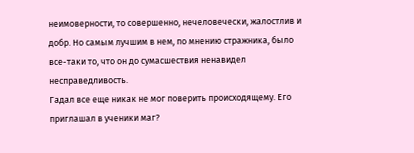неимоверности, то совершенно, нечеловечески, жалостлив и добр. Но самым лучшим в нем, по мнению стражника, было все-таки то, что он до сумасшествия ненавидел несправедливость.
Гадал все еще никак не мог поверить происходящему. Его приглашал в ученики маг?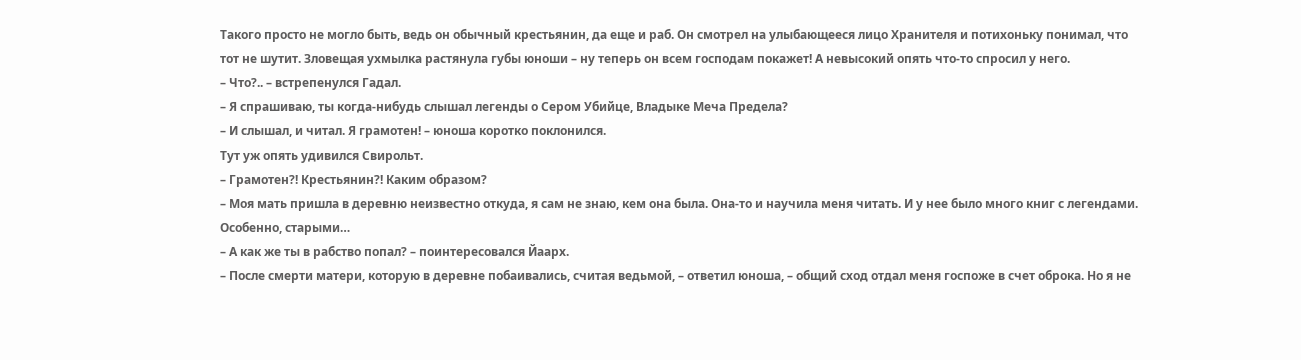Такого просто не могло быть, ведь он обычный крестьянин, да еще и раб. Он смотрел на улыбающееся лицо Хранителя и потихоньку понимал, что тот не шутит. Зловещая ухмылка растянула губы юноши – ну теперь он всем господам покажет! А невысокий опять что-то спросил у него.
– Что?.. – встрепенулся Гадал.
– Я спрашиваю, ты когда-нибудь слышал легенды о Сером Убийце, Владыке Меча Предела?
– И слышал, и читал. Я грамотен! – юноша коротко поклонился.
Тут уж опять удивился Свирольт.
– Грамотен?! Крестьянин?! Каким образом?
– Моя мать пришла в деревню неизвестно откуда, я сам не знаю, кем она была. Она-то и научила меня читать. И у нее было много книг с легендами. Особенно, старыми…
– А как же ты в рабство попал? – поинтересовался Йаарх.
– После смерти матери, которую в деревне побаивались, считая ведьмой, – ответил юноша, – общий сход отдал меня госпоже в счет оброка. Но я не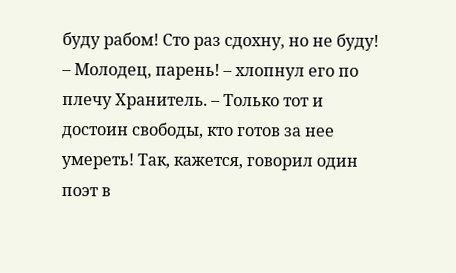буду рабом! Сто раз сдохну, но не буду!
– Молодец, парень! – хлопнул его по плечу Хранитель. – Только тот и достоин свободы, кто готов за нее умереть! Так, кажется, говорил один поэт в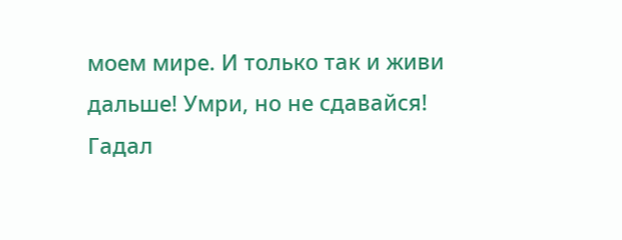моем мире. И только так и живи дальше! Умри, но не сдавайся!
Гадал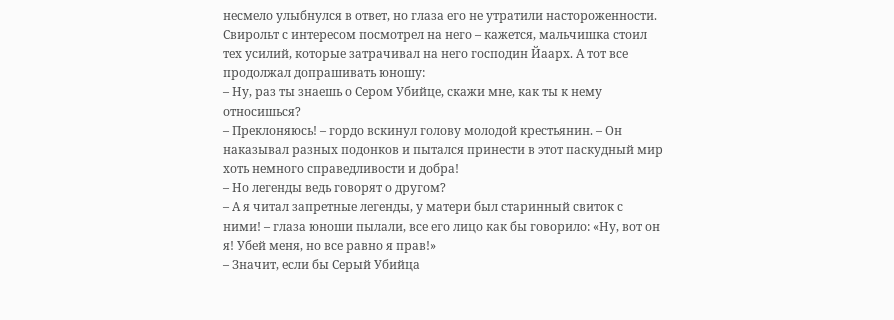несмело улыбнулся в ответ, но глаза его не утратили настороженности. Свирольт с интересом посмотрел на него – кажется, мальчишка стоил тех усилий, которые затрачивал на него господин Йаарх. А тот все продолжал допрашивать юношу:
– Ну, раз ты знаешь о Сером Убийце, скажи мне, как ты к нему относишься?
– Преклоняюсь! – гордо вскинул голову молодой крестьянин. – Он наказывал разных подонков и пытался принести в этот паскудный мир хоть немного справедливости и добра!
– Но легенды ведь говорят о другом?
– А я читал запретные легенды, у матери был старинный свиток с ними! – глаза юноши пылали, все его лицо как бы говорило: «Ну, вот он я! Убей меня, но все равно я прав!»
– Значит, если бы Серый Убийца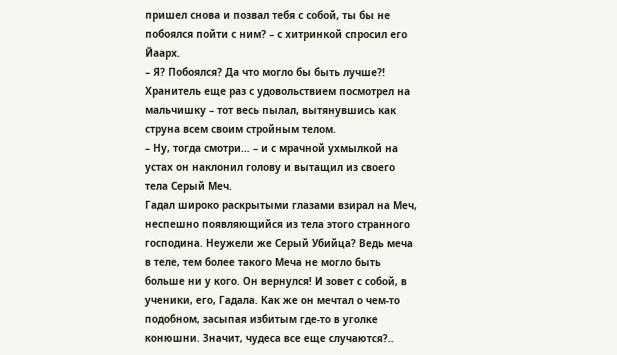пришел снова и позвал тебя с собой, ты бы не побоялся пойти с ним? – с хитринкой спросил его Йаарх.
– Я? Побоялся? Да что могло бы быть лучше?!
Хранитель еще раз с удовольствием посмотрел на мальчишку – тот весь пылал, вытянувшись как струна всем своим стройным телом.
– Ну, тогда смотри… – и с мрачной ухмылкой на устах он наклонил голову и вытащил из своего тела Серый Меч.
Гадал широко раскрытыми глазами взирал на Меч, неспешно появляющийся из тела этого странного господина. Неужели же Серый Убийца? Ведь меча в теле, тем более такого Меча не могло быть больше ни у кого. Он вернулся! И зовет с собой, в ученики, его, Гадала. Как же он мечтал о чем-то подобном, засыпая избитым где-то в уголке конюшни. Значит, чудеса все еще случаются?..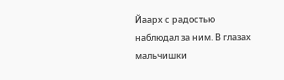Йаарх с радостью наблюдал за ним. В глазах мальчишки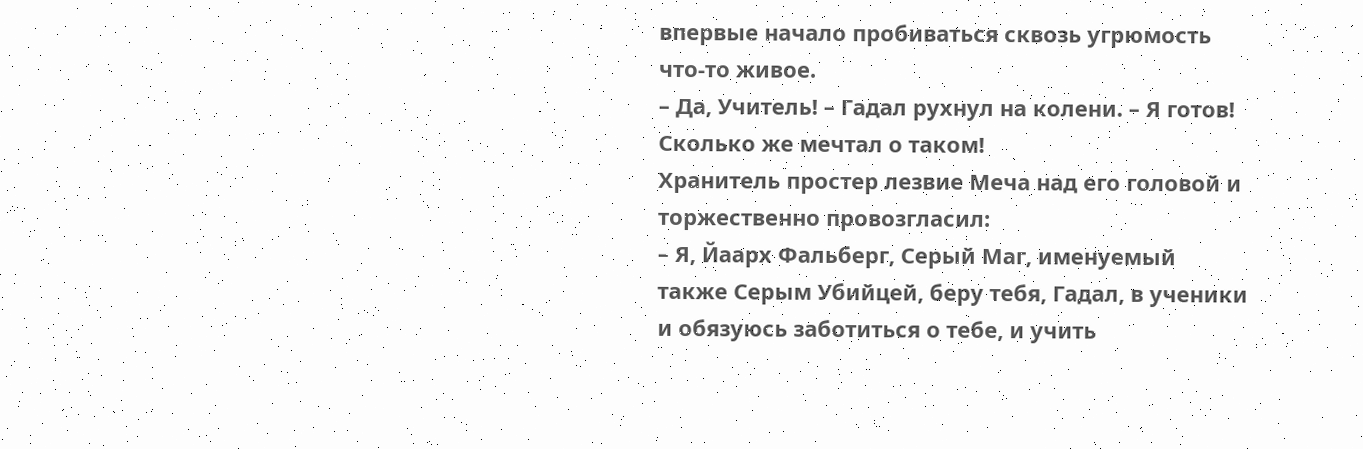впервые начало пробиваться сквозь угрюмость что-то живое.
– Да, Учитель! – Гадал рухнул на колени. – Я готов! Сколько же мечтал о таком!
Хранитель простер лезвие Меча над его головой и торжественно провозгласил:
– Я, Йаарх Фальберг, Серый Маг, именуемый также Серым Убийцей, беру тебя, Гадал, в ученики и обязуюсь заботиться о тебе, и учить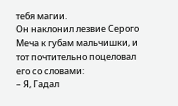тебя магии.
Он наклонил лезвие Серого Меча к губам мальчишки, и тот почтительно поцеловал его со словами:
– Я, Гадал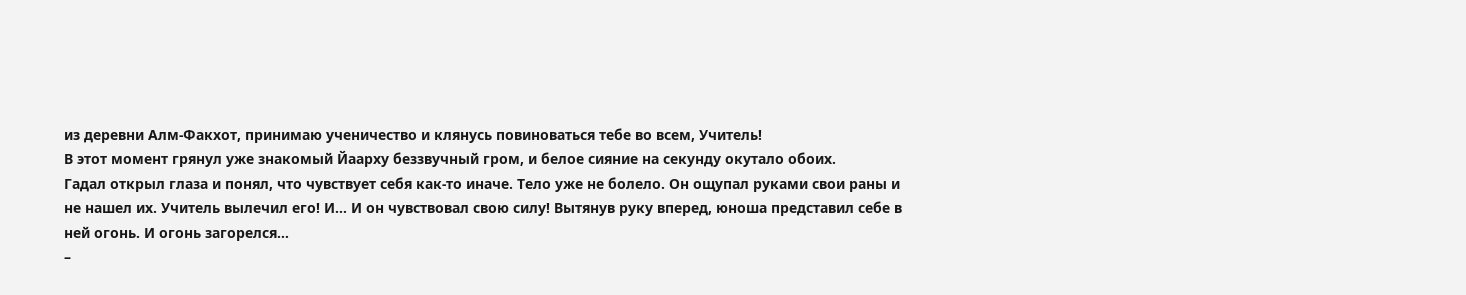из деревни Алм-Факхот, принимаю ученичество и клянусь повиноваться тебе во всем, Учитель!
В этот момент грянул уже знакомый Йаарху беззвучный гром, и белое сияние на секунду окутало обоих.
Гадал открыл глаза и понял, что чувствует себя как-то иначе. Тело уже не болело. Он ощупал руками свои раны и не нашел их. Учитель вылечил его! И… И он чувствовал свою силу! Вытянув руку вперед, юноша представил себе в ней огонь. И огонь загорелся…
–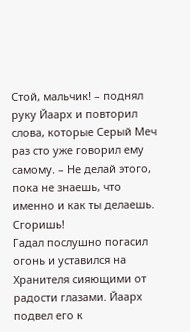Стой, мальчик! – поднял руку Йаарх и повторил слова, которые Серый Меч раз сто уже говорил ему самому. – Не делай этого, пока не знаешь, что именно и как ты делаешь. Сгоришь!
Гадал послушно погасил огонь и уставился на Хранителя сияющими от радости глазами. Йаарх подвел его к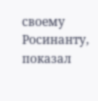своему Росинанту, показал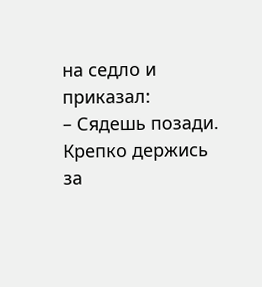на седло и приказал:
– Сядешь позади. Крепко держись за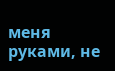меня руками, не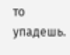то упадешь.